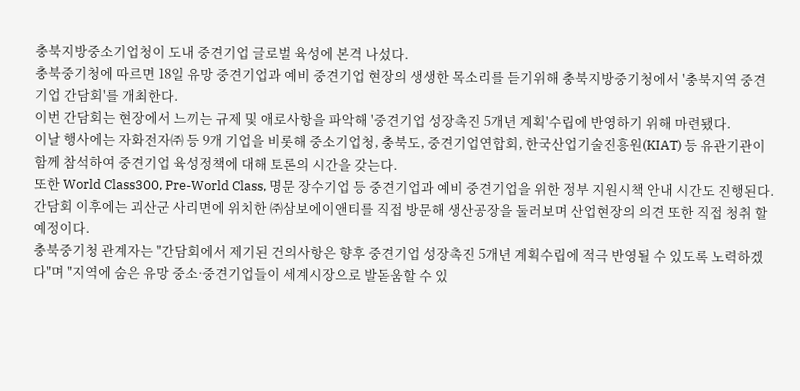충북지방중소기업청이 도내 중견기업 글로벌 육성에 본격 나섰다.
충북중기청에 따르면 18일 유망 중견기업과 예비 중견기업 현장의 생생한 목소리를 듣기위해 충북지방중기청에서 '충북지역 중견기업 간담회'를 개최한다.
이번 간담회는 현장에서 느끼는 규제 및 애로사항을 파악해 '중견기업 성장촉진 5개년 계획'수립에 반영하기 위해 마련됐다.
이날 행사에는 자화전자㈜ 등 9개 기업을 비롯해 중소기업청, 충북도, 중견기업연합회, 한국산업기술진흥원(KIAT) 등 유관기관이 함께 참석하여 중견기업 육성정책에 대해 토론의 시간을 갖는다.
또한 World Class300, Pre-World Class, 명문 장수기업 등 중견기업과 예비 중견기업을 위한 정부 지원시책 안내 시간도 진행된다.
간담회 이후에는 괴산군 사리면에 위치한 ㈜삼보에이앤티를 직접 방문해 생산공장을 둘러보며 산업현장의 의견 또한 직접 청취 할 예정이다.
충북중기청 관계자는 "간담회에서 제기된 건의사항은 향후 중견기업 성장촉진 5개년 계획수립에 적극 반영될 수 있도록 노력하겠다"며 "지역에 숨은 유망 중소·중견기업들이 세계시장으로 발돋움할 수 있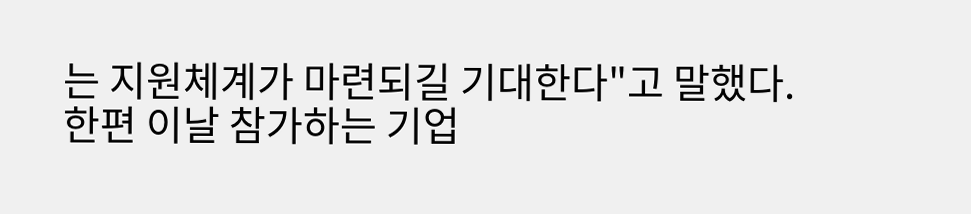는 지원체계가 마련되길 기대한다"고 말했다.
한편 이날 참가하는 기업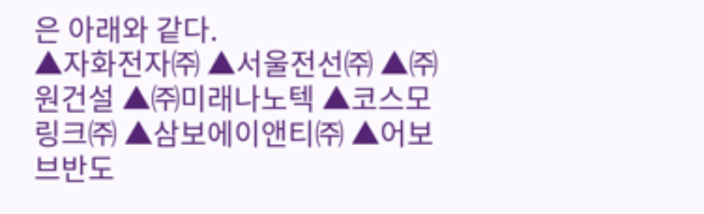은 아래와 같다.
▲자화전자㈜ ▲서울전선㈜ ▲㈜원건설 ▲㈜미래나노텍 ▲코스모링크㈜ ▲삼보에이앤티㈜ ▲어보브반도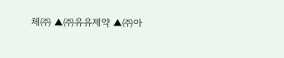체㈜ ▲㈜유유제약 ▲㈜아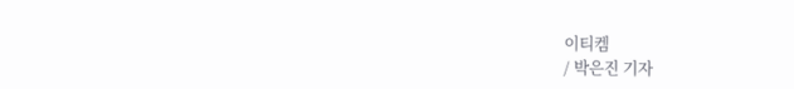이티켐
/ 박은진 기자